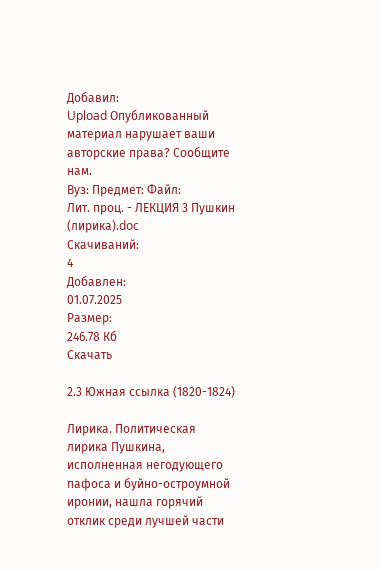Добавил:
Upload Опубликованный материал нарушает ваши авторские права? Сообщите нам.
Вуз: Предмет: Файл:
Лит. проц. - ЛЕКЦИЯ 3 Пушкин (лирика).doc
Скачиваний:
4
Добавлен:
01.07.2025
Размер:
246.78 Кб
Скачать

2.3 Южная ссылка (1820-1824)

Лирика. Политическая лирика Пушкина, исполненная негодующего пафоса и буйно-остроумной иронии, нашла горячий отклик среди лучшей части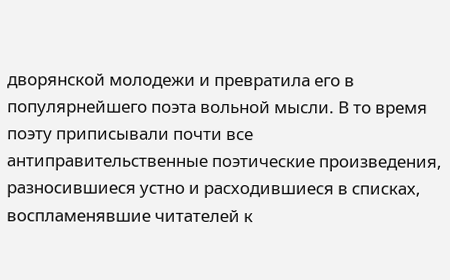дворянской молодежи и превратила его в популярнейшего поэта вольной мысли. В то время поэту приписывали почти все антиправительственные поэтические произведения, разносившиеся устно и расходившиеся в списках, воспламенявшие читателей к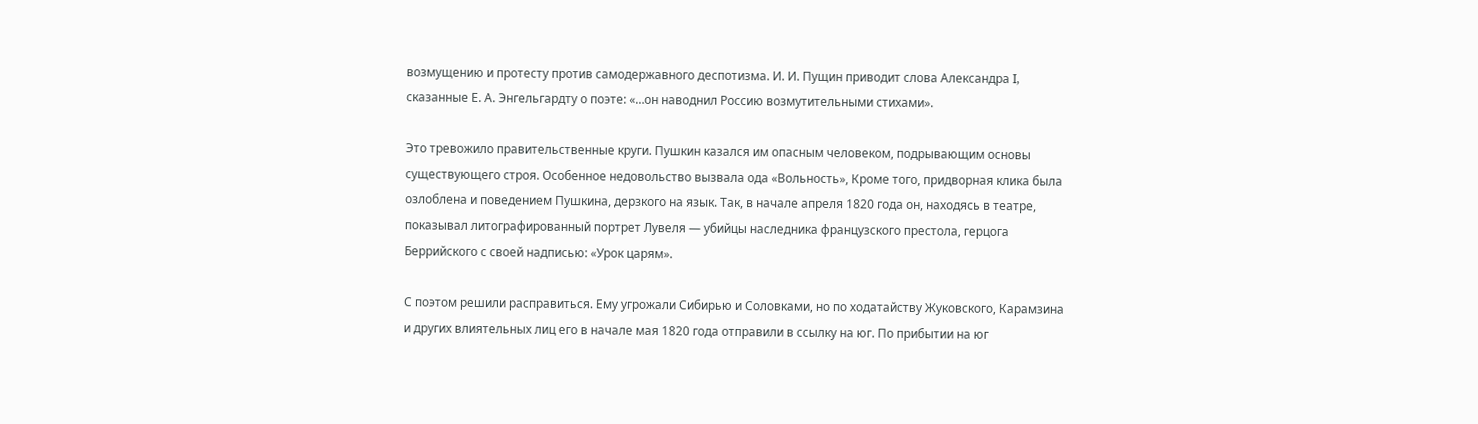возмущению и протесту против самодержавного деспотизма. И. И. Пущин приводит слова Александра I, сказанные Е. А. Энгельгардту о поэте: «…он наводнил Россию возмутительными стихами».

Это тревожило правительственные круги. Пушкин казался им опасным человеком, подрывающим основы существующего строя. Особенное недовольство вызвала ода «Вольность», Кроме того, придворная клика была озлоблена и поведением Пушкина, дерзкого на язык. Так, в начале апреля 1820 года он, находясь в театре, показывал литографированный портрет Лувеля — убийцы наследника французского престола, герцога Беррийского с своей надписью: «Урок царям».

С поэтом решили расправиться. Ему угрожали Сибирью и Соловками, но по ходатайству Жуковского, Карамзина и других влиятельных лиц его в начале мая 1820 года отправили в ссылку на юг. По прибытии на юг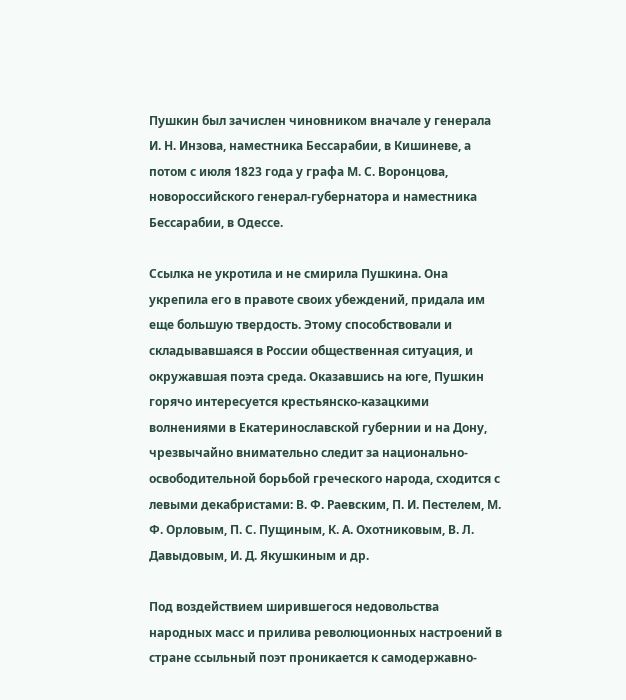Пушкин был зачислен чиновником вначале у генерала И. Н. Инзова, наместника Бессарабии, в Кишиневе, а потом с июля 1823 года у графа М. С. Воронцова, новороссийского генерал-губернатора и наместника Бессарабии, в Одессе.

Ссылка не укротила и не смирила Пушкина. Она укрепила его в правоте своих убеждений, придала им еще большую твердость. Этому способствовали и складывавшаяся в России общественная ситуация, и окружавшая поэта среда. Оказавшись на юге, Пушкин горячо интересуется крестьянско-казацкими волнениями в Екатеринославской губернии и на Дону, чрезвычайно внимательно следит за национально-освободительной борьбой греческого народа, сходится с левыми декабристами: В. Ф. Раевским, П. И. Пестелем, М. Ф. Орловым, П. С. Пущиным, К. А. Охотниковым, В. Л. Давыдовым, И. Д. Якушкиным и др.

Под воздействием ширившегося недовольства народных масс и прилива революционных настроений в стране ссыльный поэт проникается к самодержавно-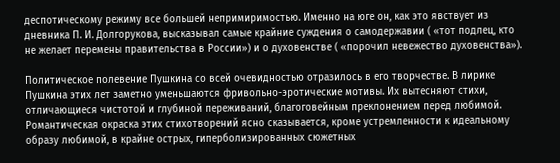деспотическому режиму все большей непримиримостью. Именно на юге он, как это явствует из дневника П. И. Долгорукова, высказывал самые крайние суждения о самодержавии ( «тот подлец, кто не желает перемены правительства в России») и о духовенстве ( «порочил невежество духовенства»).

Политическое полевение Пушкина со всей очевидностью отразилось в его творчестве. В лирике Пушкина этих лет заметно уменьшаются фривольно-эротические мотивы. Их вытесняют стихи, отличающиеся чистотой и глубиной переживаний, благоговейным преклонением перед любимой. Романтическая окраска этих стихотворений ясно сказывается, кроме устремленности к идеальному образу любимой, в крайне острых, гиперболизированных сюжетных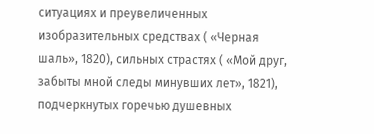ситуациях и преувеличенных изобразительных средствах ( «Черная шаль», 1820), сильных страстях ( «Мой друг, забыты мной следы минувших лет», 1821), подчеркнутых горечью душевных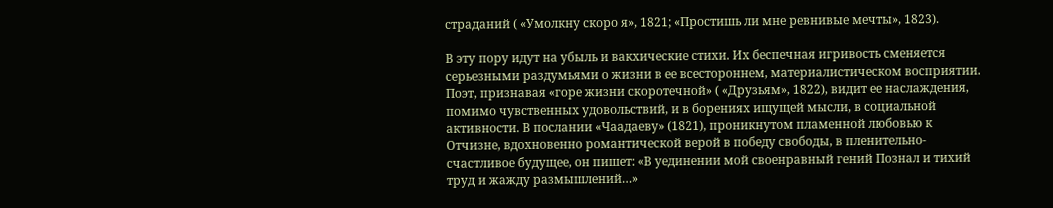страданий ( «Умолкну скоро я», 1821; «Простишь ли мне ревнивые мечты», 1823).

В эту пору идут на убыль и вакхические стихи. Их беспечная игривость сменяется серьезными раздумьями о жизни в ее всестороннем, материалистическом восприятии. Поэт, признавая «горе жизни скоротечной» ( «Друзьям», 1822), видит ее наслаждения, помимо чувственных удовольствий, и в борениях ищущей мысли, в социальной активности. В послании «Чаадаеву» (1821), проникнутом пламенной любовью к Отчизне, вдохновенно романтической верой в победу свободы, в пленительно-счастливое будущее, он пишет: «В уединении мой своенравный гений Познал и тихий труд и жажду размышлений…»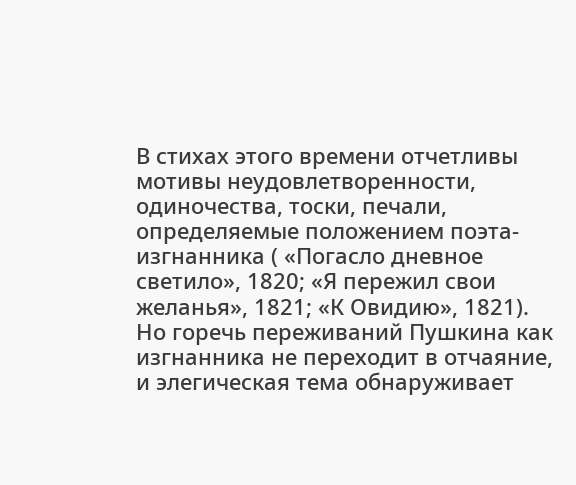В стихах этого времени отчетливы мотивы неудовлетворенности, одиночества, тоски, печали, определяемые положением поэта-изгнанника ( «Погасло дневное светило», 1820; «Я пережил свои желанья», 1821; «К Овидию», 1821). Но горечь переживаний Пушкина как изгнанника не переходит в отчаяние, и элегическая тема обнаруживает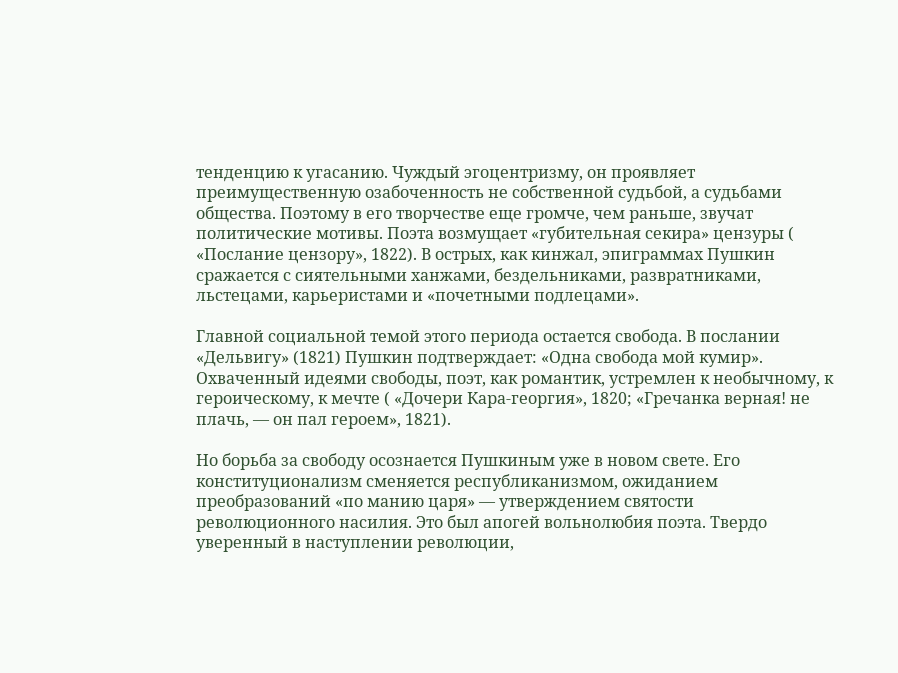тенденцию к угасанию. Чуждый эгоцентризму, он проявляет преимущественную озабоченность не собственной судьбой, а судьбами общества. Поэтому в его творчестве еще громче, чем раньше, звучат политические мотивы. Поэта возмущает «губительная секира» цензуры ( «Послание цензору», 1822). В острых, как кинжал, эпиграммах Пушкин сражается с сиятельными ханжами, бездельниками, развратниками, льстецами, карьеристами и «почетными подлецами».

Главной социальной темой этого периода остается свобода. В послании «Дельвигу» (1821) Пушкин подтверждает: «Одна свобода мой кумир». Охваченный идеями свободы, поэт, как романтик, устремлен к необычному, к героическому, к мечте ( «Дочери Кара-георгия», 1820; «Гречанка верная! не плачь, — он пал героем», 1821).

Но борьба за свободу осознается Пушкиным уже в новом свете. Его конституционализм сменяется республиканизмом, ожиданием преобразований «по манию царя» — утверждением святости революционного насилия. Это был апогей вольнолюбия поэта. Твердо уверенный в наступлении революции,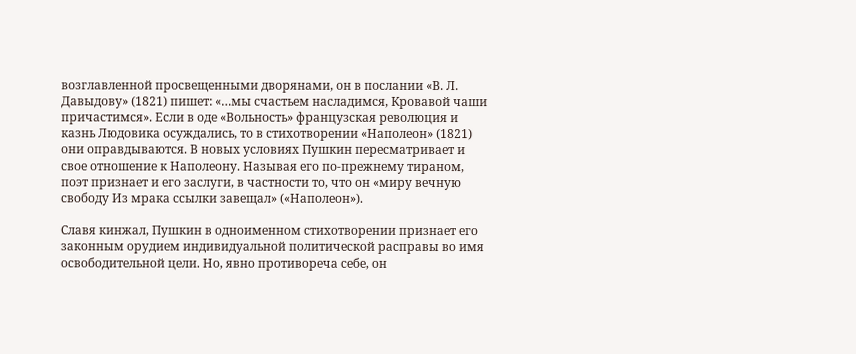возглавленной просвещенными дворянами, он в послании «В. Л. Давыдову» (1821) пишет: «…мы счастьем насладимся, Кровавой чаши причастимся». Если в оде «Вольность» французская революция и казнь Людовика осуждались, то в стихотворении «Наполеон» (1821) они оправдываются. В новых условиях Пушкин пересматривает и свое отношение к Наполеону. Называя его по-прежнему тираном, поэт признает и его заслуги, в частности то, что он «миру вечную свободу Из мрака ссылки завещал» («Наполеон»).

Славя кинжал, Пушкин в одноименном стихотворении признает его законным орудием индивидуальной политической расправы во имя освободительной цели. Но, явно противореча себе, он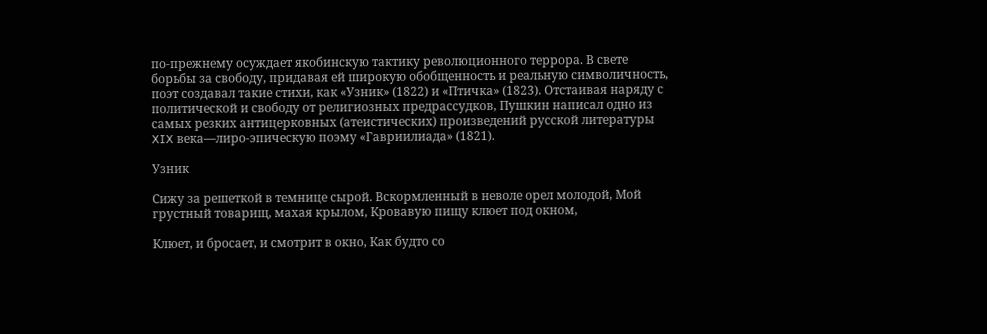по-прежнему осуждает якобинскую тактику революционного террора. В свете борьбы за свободу, придавая ей широкую обобщенность и реальную символичность, поэт создавал такие стихи, как «Узник» (1822) и «Птичка» (1823). Отстаивая наряду с политической и свободу от религиозных предрассудков, Пушкин написал одно из самых резких антицерковных (атеистических) произведений русской литературы XIX века—лиро-эпическую поэму «Гавриилиада» (1821).

Узник

Сижу за решеткой в темнице сырой. Вскормленный в неволе орел молодой, Мой грустный товарищ, махая крылом, Кровавую пищу клюет под окном,

Клюет, и бросает, и смотрит в окно, Как будто со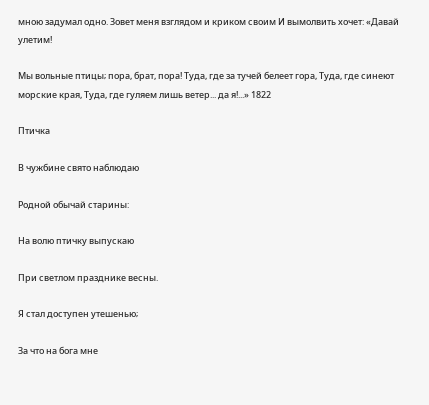мною задумал одно. Зовет меня взглядом и криком своим И вымолвить хочет: «Давай улетим!

Мы вольные птицы; пора, брат, пора! Туда, где за тучей белеет гора, Туда, где синеют морские края, Туда, где гуляем лишь ветер... да я!...» 1822

Птичка

В чужбине свято наблюдаю

Родной обычай старины:

На волю птичку выпускаю

При светлом празднике весны.

Я стал доступен утешенью;

За что на бога мне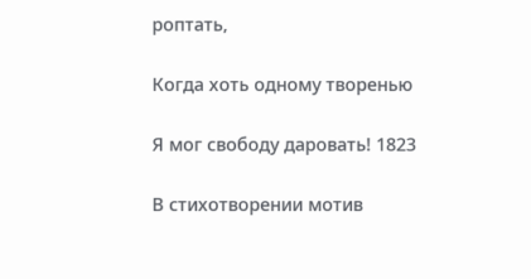роптать,

Когда хоть одному творенью

Я мог свободу даровать! 1823

В стихотворении мотив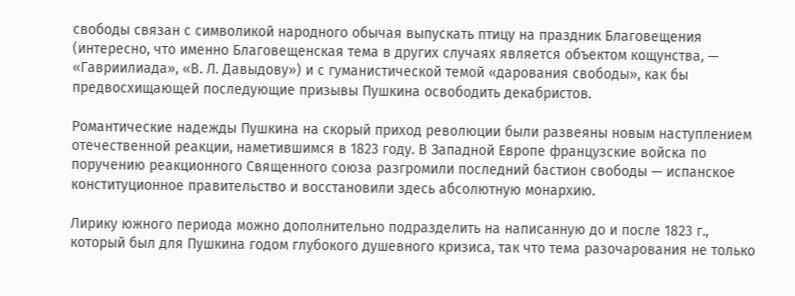свободы связан с символикой народного обычая выпускать птицу на праздник Благовещения (интересно, что именно Благовещенская тема в других случаях является объектом кощунства, — «Гавриилиада», «В. Л. Давыдову») и с гуманистической темой «дарования свободы», как бы предвосхищающей последующие призывы Пушкина освободить декабристов.

Романтические надежды Пушкина на скорый приход революции были развеяны новым наступлением отечественной реакции, наметившимся в 1823 году. В Западной Европе французские войска по поручению реакционного Священного союза разгромили последний бастион свободы — испанское конституционное правительство и восстановили здесь абсолютную монархию.

Лирику южного периода можно дополнительно подразделить на написанную до и после 1823 г., который был для Пушкина годом глубокого душевного кризиса, так что тема разочарования не только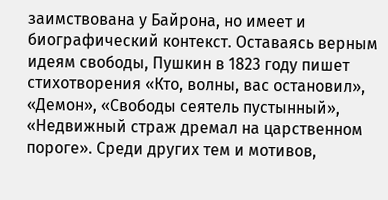заимствована у Байрона, но имеет и биографический контекст. Оставаясь верным идеям свободы, Пушкин в 1823 году пишет стихотворения «Кто, волны, вас остановил», «Демон», «Свободы сеятель пустынный», «Недвижный страж дремал на царственном пороге». Среди других тем и мотивов,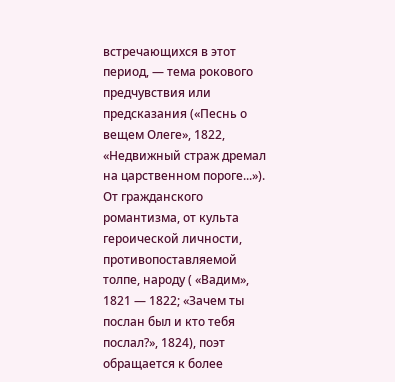встречающихся в этот период, — тема рокового предчувствия или предсказания («Песнь о вещем Олеге», 1822, «Недвижный страж дремал на царственном пороге...»). От гражданского романтизма, от культа героической личности, противопоставляемой толпе, народу ( «Вадим», 1821 — 1822; «Зачем ты послан был и кто тебя послал?», 1824), поэт обращается к более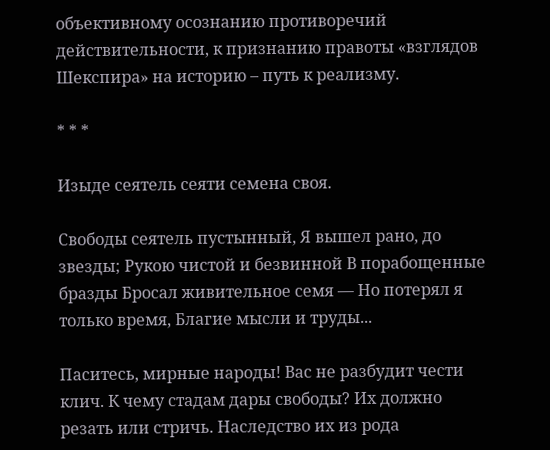объективному осознанию противоречий действительности, к признанию правоты «взглядов Шекспира» на историю – путь к реализму.

* * *

Изыде сеятель сеяти семена своя.

Свободы сеятель пустынный, Я вышел рано, до звезды; Рукою чистой и безвинной В порабощенные бразды Бросал живительное семя — Но потерял я только время, Благие мысли и труды...

Паситесь, мирные народы! Вас не разбудит чести клич. К чему стадам дары свободы? Их должно резать или стричь. Наследство их из рода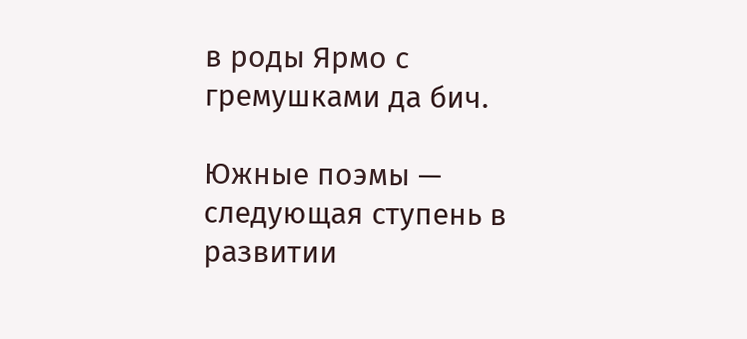в роды Ярмо с гремушками да бич.

Южные поэмы — следующая ступень в развитии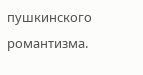пушкинского романтизма.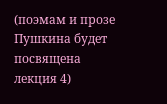(поэмам и прозе Пушкина будет посвящена лекция 4)